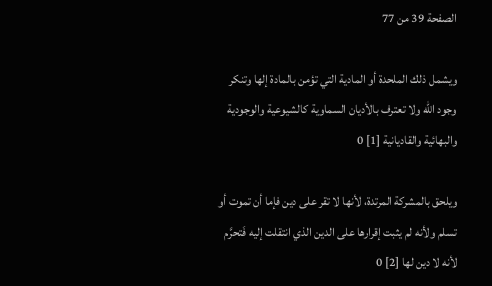الصفحة 39 من 77

ويشمل ذلك الملحدة أو المادية التي تؤمن بالمادة إلها وتنكر وجود الله ولا تعترف بالأديان السماوية كالشيوعية والوجودية والبهائية والقاديانية [1] 0

ويلحق بالمشركة المرتدة، لأنها لا تقر على دين فإما أن تموت أو تسلم ولأنه لم يثبت إقرارها على الدين الذي انتقلت إليه فَتحرَّم لأنه لا دين لها [2] 0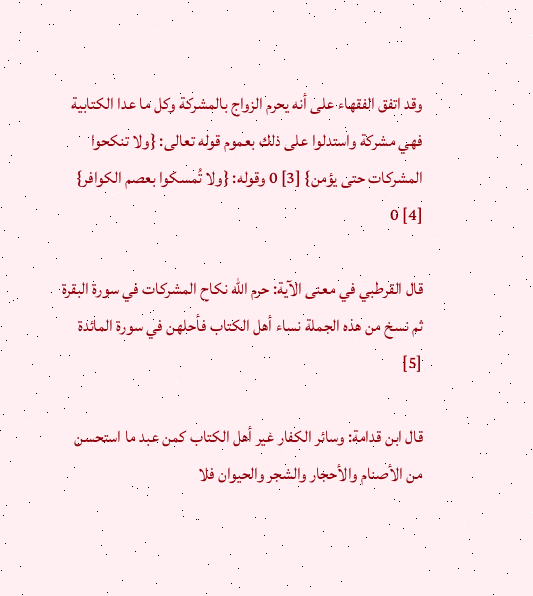وقد اتفق الفقهاء على أنه يحرم الزواج بالمشركة وكل ما عدا الكتابية فهي مشركة واستدلوا على ذلك بعموم قوله تعالى: {ولا تنكحوا المشركات حتى يؤمن} [3] 0 وقوله: {ولا تُمسكوا بعصم الكوافر} [4] 0

قال القرطبي في معنى الآية: حرم الله نكاح المشركات في سورة البقرة ثم نسخ من هذه الجملة نساء أهل الكتاب فأحلهن في سورة المائدة [5]

قال ابن قدامة: وسائر الكفار غير أهل الكتاب كمن عبد ما استحسن من الأصنام والأحجار والشجر والحيوان فلا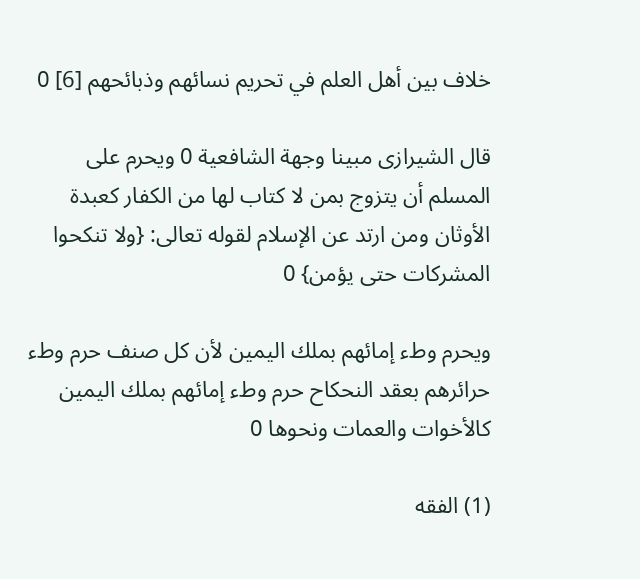خلاف بين أهل العلم في تحريم نسائهم وذبائحهم [6] 0

قال الشيرازى مبينا وجهة الشافعية 0 ويحرم على المسلم أن يتزوج بمن لا كتاب لها من الكفار كعبدة الأوثان ومن ارتد عن الإسلام لقوله تعالى: {ولا تنكحوا المشركات حتى يؤمن} 0

ويحرم وطء إمائهم بملك اليمين لأن كل صنف حرم وطء حرائرهم بعقد النحكاح حرم وطء إمائهم بملك اليمين كالأخوات والعمات ونحوها 0

(1) الفقه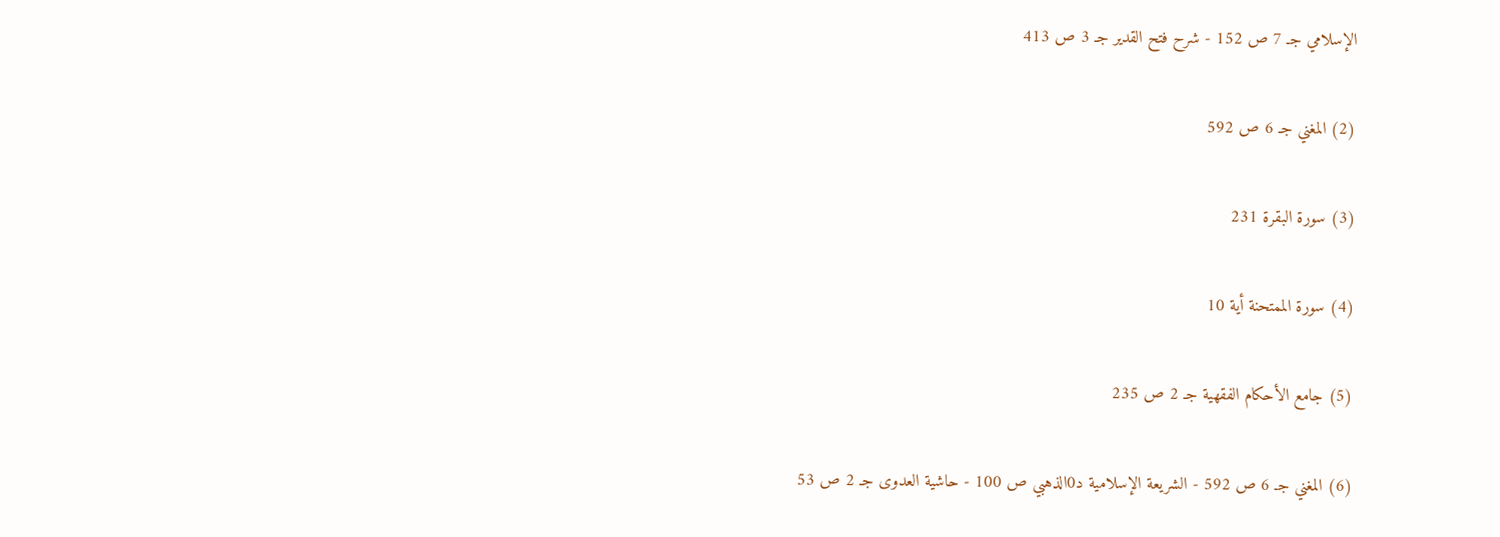الإسلامي جـ 7 ص 152 - شرح فتح القدير جـ 3 ص 413

(2) المغني جـ 6 ص 592

(3) سورة البقرة 231

(4) سورة الممتحنة أية 10

(5) جامع الأحكام الفقهية جـ 2 ص 235

(6) المغني جـ 6 ص 592 - الشريعة الإسلامية د0الذهبي ص 100 - حاشية العدوى جـ 2 ص 53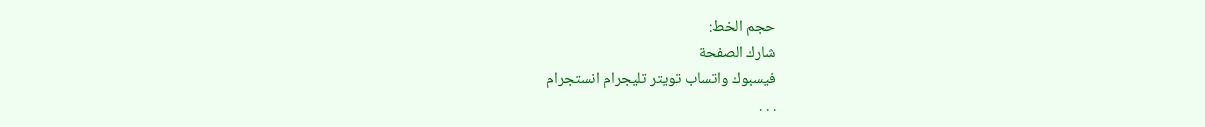حجم الخط:
شارك الصفحة
فيسبوك واتساب تويتر تليجرام انستجرام
. . .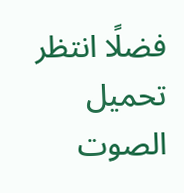فضلًا انتظر تحميل الصوت